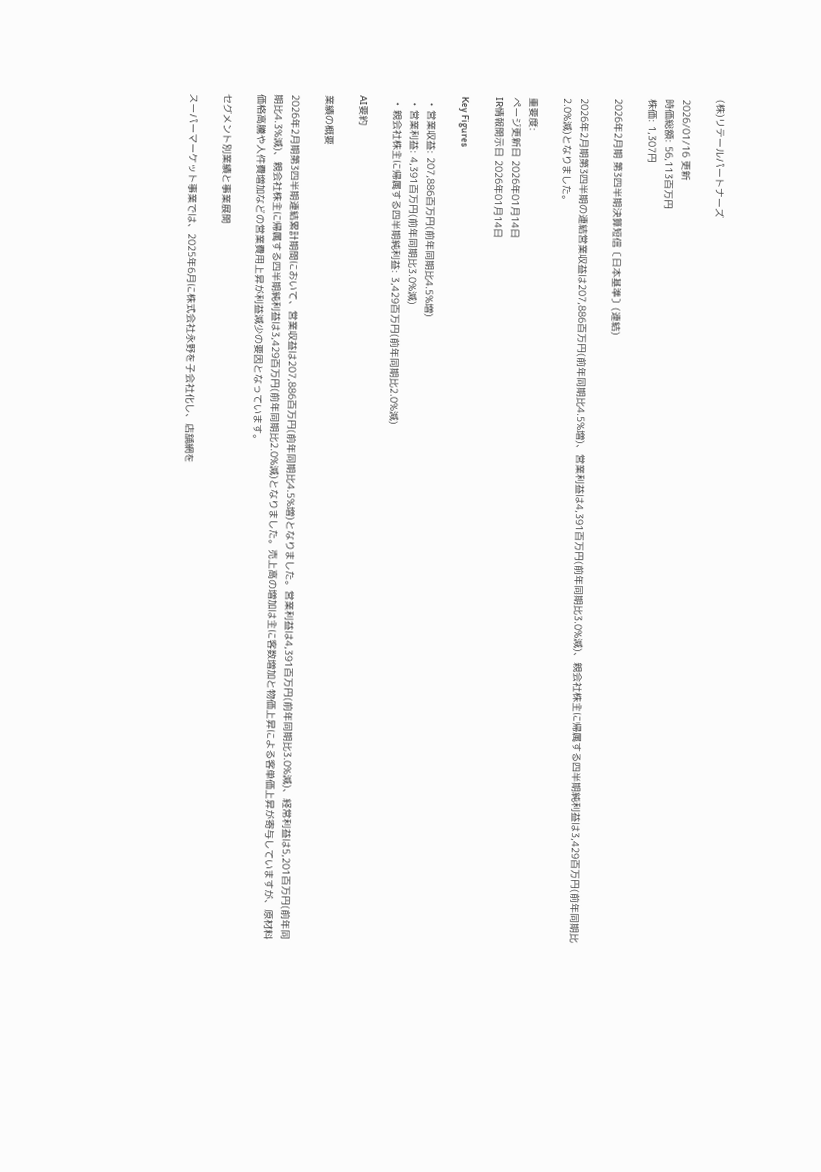(株)リテールパートナーズ

2026/01/16 更新
時価総額: 56,113百万円
株価: 1,307円

2026年2月期 第3四半期決算短信〔日本基準〕(連結)

2026年2月期第3四半期の連結営業収益は207,886百万円(前年同期比4.5%増)、営業利益は4,391百万円(前年同期比3.0%減)、親会社株主に帰属する四半期純利益は3,429百万円(前年同期比2.0%減)となりました。

重要度:
ページ更新日 2026年01月14日
IR情報開示日 2026年01月14日

Key Figures

  • 営業収益: 207,886百万円(前年同期比4.5%増)
  • 営業利益: 4,391百万円(前年同期比3.0%減)
  • 親会社株主に帰属する四半期純利益: 3,429百万円(前年同期比2.0%減)

AI要約

業績の概要

2026年2月期第3四半期連結累計期間において、営業収益は207,886百万円(前年同期比4.5%増)となりました。営業利益は4,391百万円(前年同期比3.0%減)、経常利益は5,201百万円(前年同期比4.3%減)、親会社株主に帰属する四半期純利益は3,429百万円(前年同期比2.0%減)となりました。売上高の増加は主に客数増加と物価上昇による客単価上昇が寄与していますが、原材料価格高騰や人件費増加などの営業費用上昇が利益減少の要因となっています。

セグメント別業績と事業展開

スーパーマーケット事業では、2025年6月に株式会社永野を子会社化し、店舗網を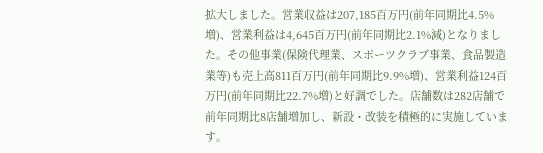拡大しました。営業収益は207,185百万円(前年同期比4.5%増)、営業利益は4,645百万円(前年同期比2.1%減)となりました。その他事業(保険代理業、スポーツクラブ事業、食品製造業等)も売上高811百万円(前年同期比9.9%増)、営業利益124百万円(前年同期比22.7%増)と好調でした。店舗数は282店舗で前年同期比8店舗増加し、新設・改装を積極的に実施しています。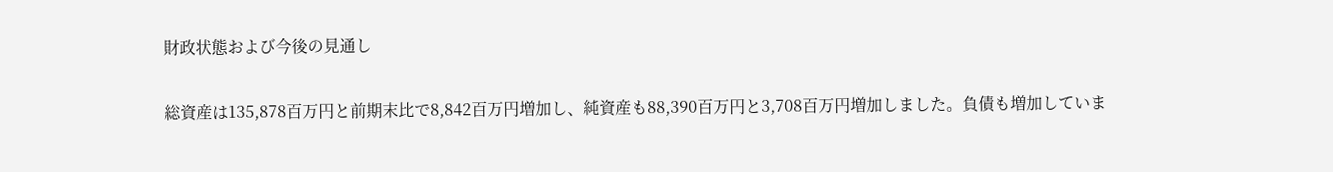財政状態および今後の見通し

総資産は135,878百万円と前期末比で8,842百万円増加し、純資産も88,390百万円と3,708百万円増加しました。負債も増加していま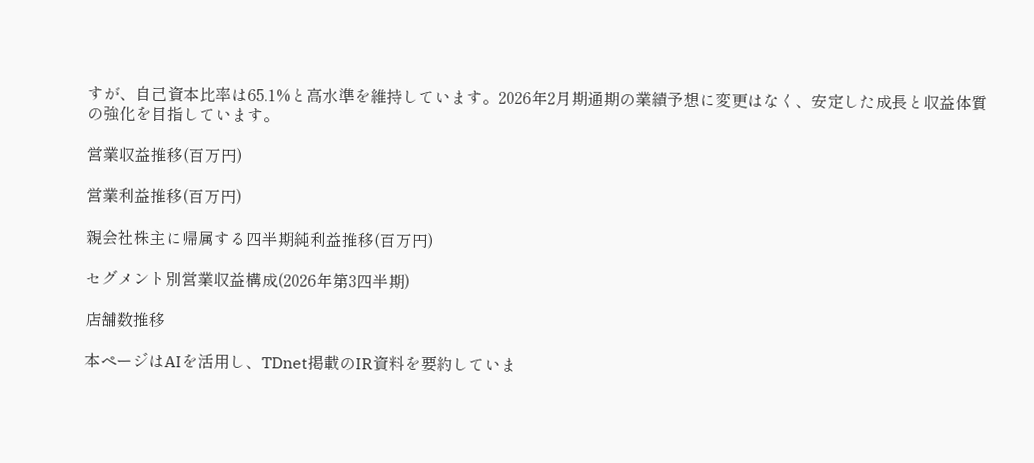すが、自己資本比率は65.1%と高水準を維持しています。2026年2月期通期の業績予想に変更はなく、安定した成長と収益体質の強化を目指しています。

営業収益推移(百万円)

営業利益推移(百万円)

親会社株主に帰属する四半期純利益推移(百万円)

セグメント別営業収益構成(2026年第3四半期)

店舗数推移

本ページはAIを活用し、TDnet掲載のIR資料を要約していま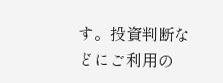す。投資判断などにご利用の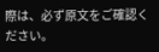際は、必ず原文をご確認ください。